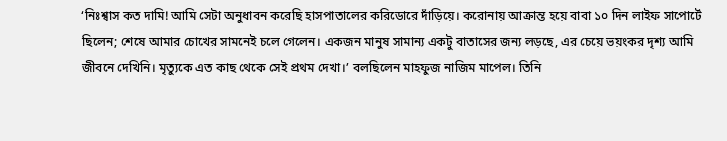‘নিঃশ্বাস কত দামি! আমি সেটা অনুধাবন করেছি হাসপাতালের করিডোরে দাঁড়িয়ে। করোনায় আক্রান্ত হয়ে বাবা ১০ দিন লাইফ সাপোর্টে ছিলেন; শেষে আমার চোখের সামনেই চলে গেলেন। একজন মানুষ সামান্য একটু বাতাসের জন্য লড়ছে, এর চেয়ে ভয়ংকর দৃশ্য আমি জীবনে দেখিনি। মৃত্যুকে এত কাছ থেকে সেই প্রথম দেখা।’ বলছিলেন মাহফুজ নাজিম মাপেল। তিনি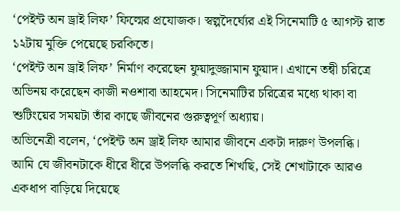‘পেইন্ট অন ড্রাই লিফ’ ফিল্মের প্রযোজক। স্বল্পদৈর্ঘ্যের এই সিনেমাটি ৫ আগস্ট রাত ১২টায় মুক্তি পেয়েছে চরকিতে।
‘পেইন্ট অন ড্রাই লিফ’ নির্মাণ করেছেন ফুয়াদুজ্জামান ফুয়াদ। এখানে তন্বী চরিত্রে অভিনয় করেছেন কাজী নওশাবা আহমেদ। সিনেমাটির চরিত্রের মধ্যে থাকা বা শুটিংয়ের সময়টা তাঁর কাছে জীবনের গুরুত্বপূর্ণ অধ্যায়।
অভিনেত্রী বলেন, ‘পেইন্ট অন ড্রাই লিফ আমার জীবনে একটা দারুণ উপলব্ধি। আমি যে জীবনটাকে ধীরে ধীরে উপলব্ধি করতে শিখছি, সেই শেখাটাকে আরও একধাপ বাড়িয়ে দিয়েছে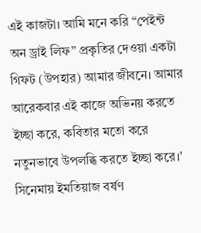এই কাজটা। আমি মনে করি “পেইন্ট অন ড্রাই লিফ” প্রকৃতির দেওয়া একটা গিফট (উপহার) আমার জীবনে। আমার আরেকবার এই কাজে অভিনয় করতে ইচ্ছা করে, কবিতার মতো করে নতুনভাবে উপলব্ধি করতে ইচ্ছা করে।’
সিনেমায় ইমতিয়াজ বর্ষণ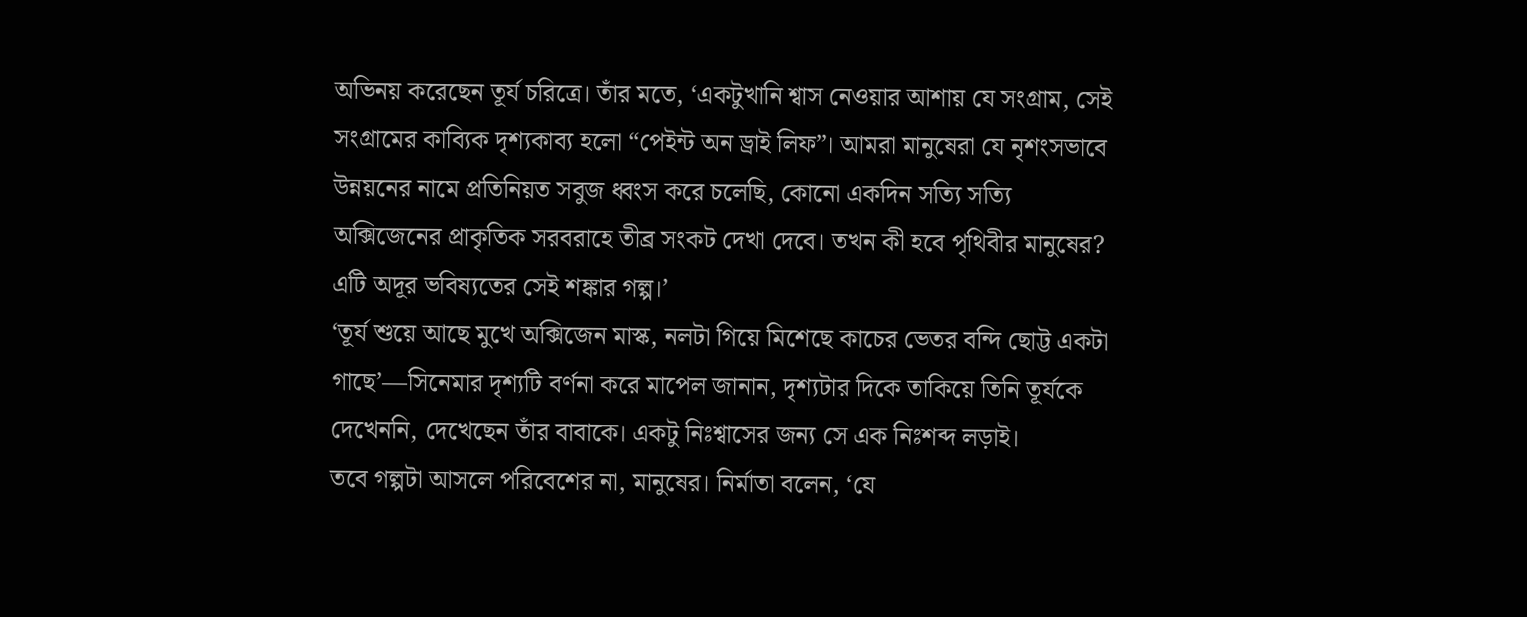অভিনয় করেছেন তূর্য চরিত্রে। তাঁর মতে, ‘একটুখানি শ্বাস নেওয়ার আশায় যে সংগ্রাম, সেই সংগ্রামের কাব্যিক দৃশ্যকাব্য হলো “পেইন্ট অন ড্রাই লিফ”। আমরা মানুষেরা যে নৃশংসভাবে উন্নয়নের নামে প্রতিনিয়ত সবুজ ধ্বংস করে চলেছি, কোনো একদিন সত্যি সত্যি অক্সিজেনের প্রাকৃতিক সরবরাহে তীব্র সংকট দেখা দেবে। তখন কী হবে পৃথিবীর মানুষের? এটি অদূর ভবিষ্যতের সেই শঙ্কার গল্প।’
‘তূর্য শুয়ে আছে মুখে অক্সিজেন মাস্ক, নলটা গিয়ে মিশেছে কাচের ভেতর বন্দি ছোট্ট একটা গাছে’—সিনেমার দৃশ্যটি বর্ণনা করে মাপেল জানান, দৃশ্যটার দিকে তাকিয়ে তিনি তূর্যকে দেখেননি, দেখেছেন তাঁর বাবাকে। একটু নিঃশ্বাসের জন্য সে এক নিঃশব্দ লড়াই।
তবে গল্পটা আসলে পরিবেশের না, মানুষের। নির্মাতা বলেন, ‘যে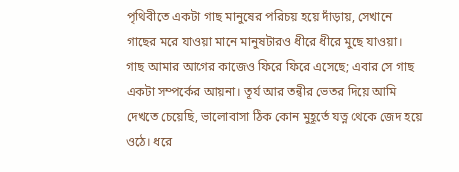পৃথিবীতে একটা গাছ মানুষের পরিচয় হয়ে দাঁড়ায়, সেখানে গাছের মরে যাওয়া মানে মানুষটারও ধীরে ধীরে মুছে যাওয়া। গাছ আমার আগের কাজেও ফিরে ফিরে এসেছে; এবার সে গাছ একটা সম্পর্কের আয়না। তূর্য আর তন্বীর ভেতর দিয়ে আমি দেখতে চেয়েছি, ভালোবাসা ঠিক কোন মুহূর্তে যত্ন থেকে জেদ হয়ে ওঠে। ধরে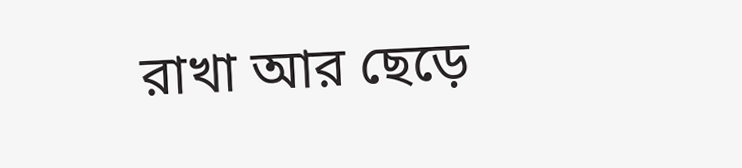রাখা আর ছেড়ে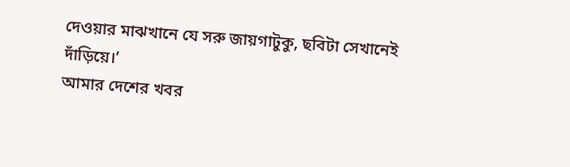দেওয়ার মাঝখানে যে সরু জায়গাটুকু, ছবিটা সেখানেই দাঁড়িয়ে।’
আমার দেশের খবর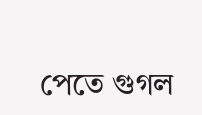পেতে গুগল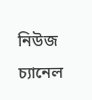নিউজ চ্যানেল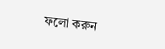ফলো করুন